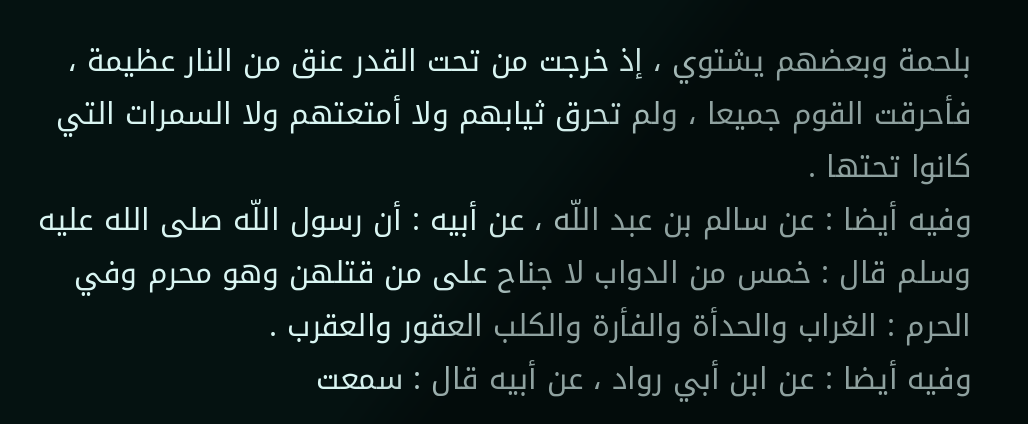بلحمة وبعضهم يشتوي ، إذ خرجت من تحت القدر عنق من النار عظيمة ، فأحرقت القوم جميعا ، ولم تحرق ثيابهم ولا أمتعتهم ولا السمرات التي كانوا تحتها .
وفيه أيضا : عن سالم بن عبد اللّه ، عن أبيه : أن رسول اللّه صلى الله عليه وسلم قال : خمس من الدواب لا جناح على من قتلهن وهو محرم وفي الحرم : الغراب والحدأة والفأرة والكلب العقور والعقرب .
وفيه أيضا : عن ابن أبي رواد ، عن أبيه قال : سمعت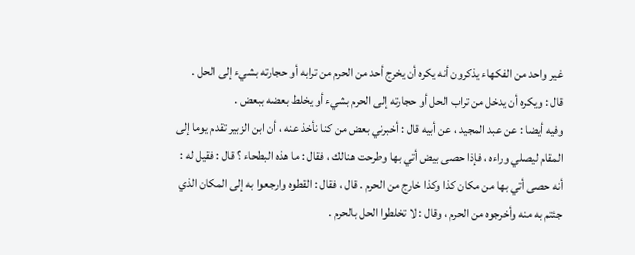غير واحد من الفكهاء يذكرون أنه يكره أن يخرج أحد من الحرم من ترابه أو حجارته بشيء إلى الحل .
قال : ويكره أن يدخل من تراب الحل أو حجارته إلى الحرم بشيء أو يخلط بعضه ببعض .
وفيه أيضا : عن عبد المجيد ، عن أبيه قال : أخبرني بعض من كنا نأخذ عنه ، أن ابن الزبير تقدم يوما إلى المقام ليصلي وراءه ، فإذا حصى بيض أتي بها وطرحت هنالك ، فقال : ما هذه البطحاء ؟ قال : فقيل له : أنه حصى أتي بها من مكان كذا وكذا خارج من الحرم . قال ، فقال : القطوه وارجعوا به إلى المكان الذي جئتم به منه وأخرجوه من الحرم ، وقال : لا تخلطوا الحل بالحرم .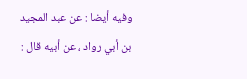وفيه أيضا : عن عبد المجيد بن أبي رواد ، عن أبيه قال :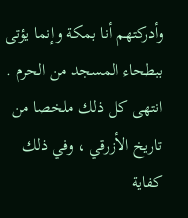وأدركتهم أنا بمكة وإنما يؤتى ببطحاء المسجد من الحرم .
انتهى كل ذلك ملخصا من تاريخ الأزرقي ، وفي ذلك كفاية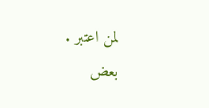لمن اعتبر .
بعض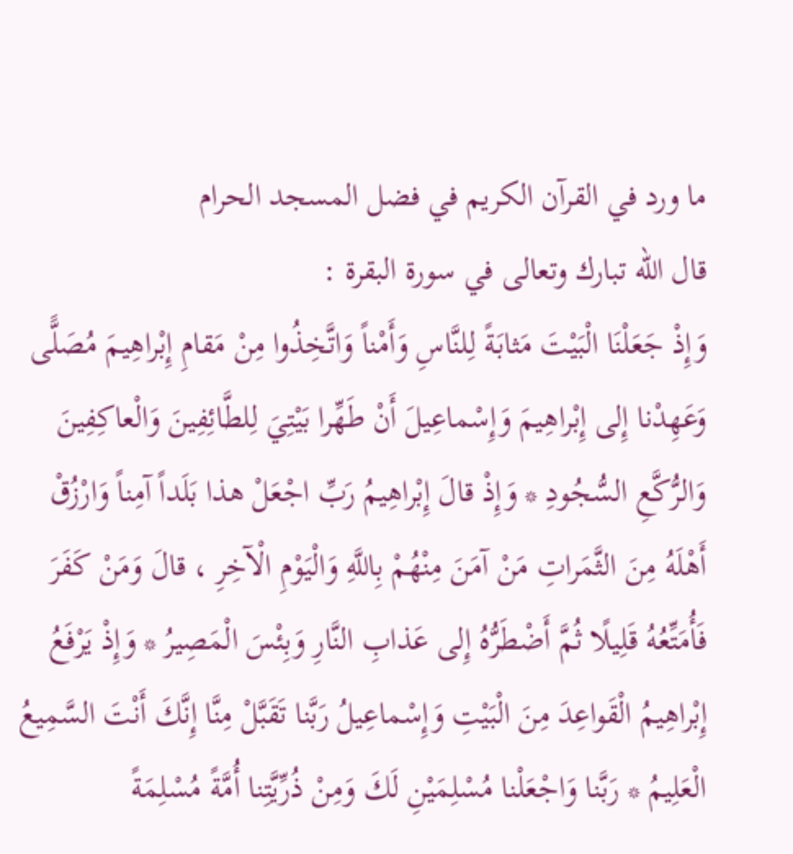ما ورد في القرآن الكريم في فضل المسجد الحرام
قال اللّه تبارك وتعالى في سورة البقرة :
وَإِذْ جَعَلْنَا الْبَيْتَ مَثابَةً لِلنَّاسِ وَأَمْناً وَاتَّخِذُوا مِنْ مَقامِ إِبْراهِيمَ مُصَلًّى وَعَهِدْنا إِلى إِبْراهِيمَ وَإِسْماعِيلَ أَنْ طَهِّرا بَيْتِيَ لِلطَّائِفِينَ وَالْعاكِفِينَ وَالرُّكَّعِ السُّجُودِ * وَإِذْ قالَ إِبْراهِيمُ رَبِّ اجْعَلْ هذا بَلَداً آمِناً وَارْزُقْ أَهْلَهُ مِنَ الثَّمَراتِ مَنْ آمَنَ مِنْهُمْ بِاللَّهِ وَالْيَوْمِ الْآخِرِ ، قالَ وَمَنْ كَفَرَ فَأُمَتِّعُهُ قَلِيلًا ثُمَّ أَضْطَرُّهُ إِلى عَذابِ النَّارِ وَبِئْسَ الْمَصِيرُ * وَإِذْ يَرْفَعُ إِبْراهِيمُ الْقَواعِدَ مِنَ الْبَيْتِ وَإِسْماعِيلُ رَبَّنا تَقَبَّلْ مِنَّا إِنَّكَ أَنْتَ السَّمِيعُ الْعَلِيمُ * رَبَّنا وَاجْعَلْنا مُسْلِمَيْنِ لَكَ وَمِنْ ذُرِّيَّتِنا أُمَّةً مُسْلِمَةً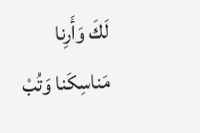لَكَ وَأَرِنا مَناسِكَنا وَتُبْ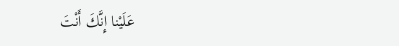عَلَيْنا إِنَّكَ أَنْتَ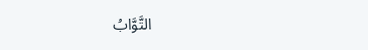التَّوَّابُ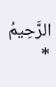الرَّحِيمُ *